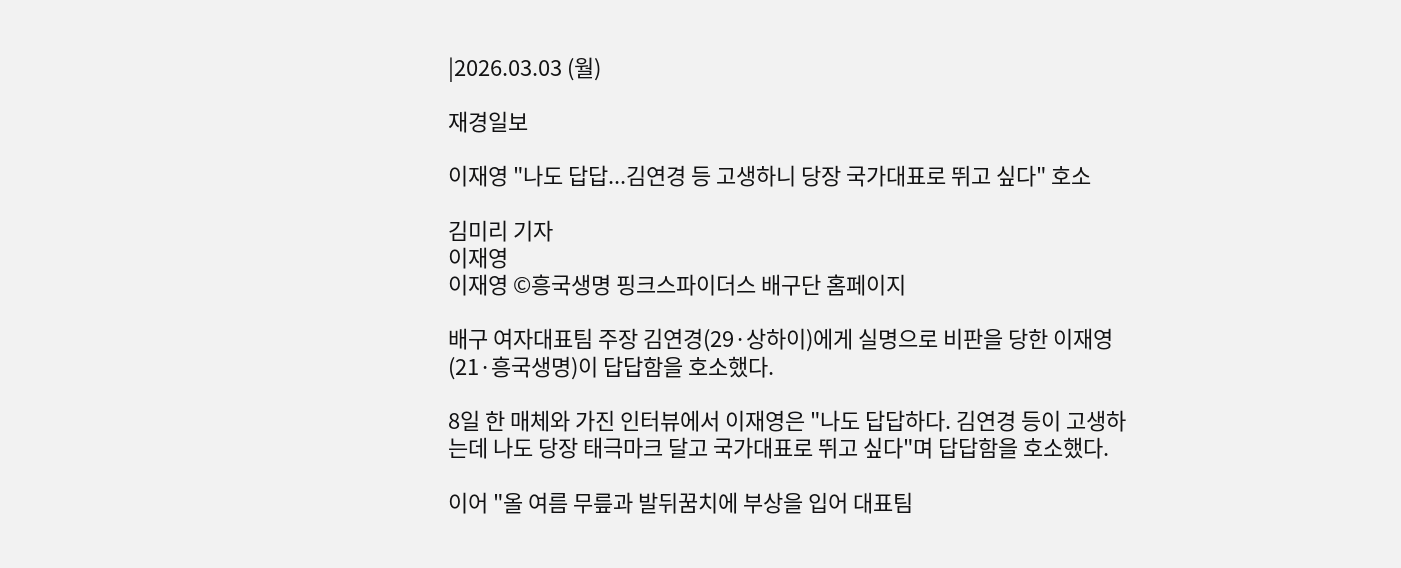|2026.03.03 (월)

재경일보

이재영 "나도 답답...김연경 등 고생하니 당장 국가대표로 뛰고 싶다" 호소

김미리 기자
이재영
이재영 ©흥국생명 핑크스파이더스 배구단 홈페이지

배구 여자대표팀 주장 김연경(29·상하이)에게 실명으로 비판을 당한 이재영(21·흥국생명)이 답답함을 호소했다.

8일 한 매체와 가진 인터뷰에서 이재영은 "나도 답답하다. 김연경 등이 고생하는데 나도 당장 태극마크 달고 국가대표로 뛰고 싶다"며 답답함을 호소했다.

이어 "올 여름 무릎과 발뒤꿈치에 부상을 입어 대표팀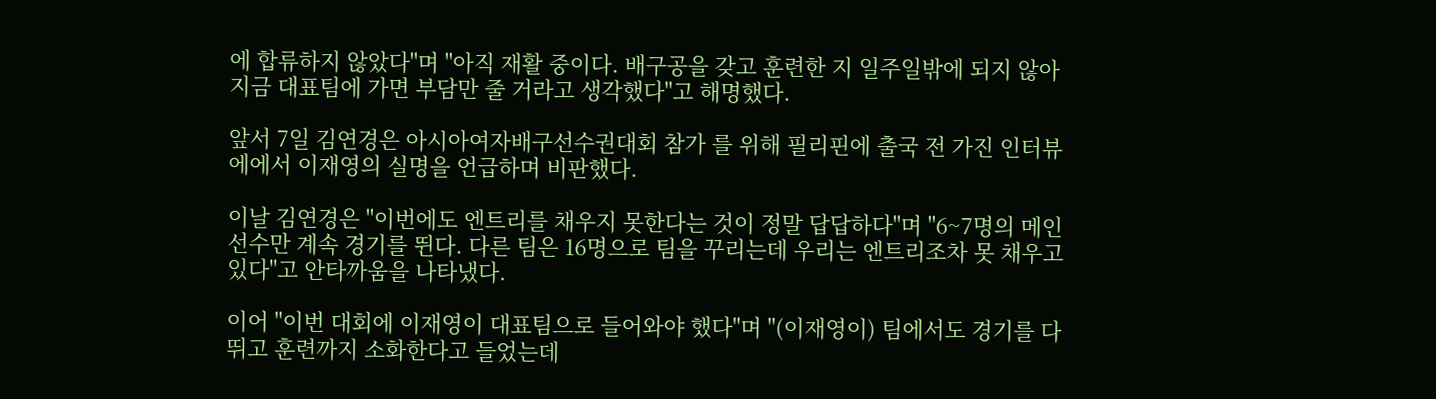에 합류하지 않았다"며 "아직 재활 중이다. 배구공을 갖고 훈련한 지 일주일밖에 되지 않아 지금 대표팀에 가면 부담만 줄 거라고 생각했다"고 해명했다.

앞서 7일 김연경은 아시아여자배구선수권대회 참가 를 위해 필리핀에 출국 전 가진 인터뷰에에서 이재영의 실명을 언급하며 비판했다.

이날 김연경은 "이번에도 엔트리를 채우지 못한다는 것이 정말 답답하다"며 "6~7명의 메인 선수만 계속 경기를 뛴다. 다른 팀은 16명으로 팀을 꾸리는데 우리는 엔트리조차 못 채우고 있다"고 안타까움을 나타냈다.

이어 "이번 대회에 이재영이 대표팀으로 들어와야 했다"며 "(이재영이) 팀에서도 경기를 다 뛰고 훈련까지 소화한다고 들었는데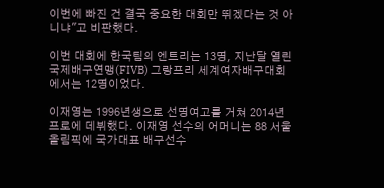이번에 빠진 건 결국 중요한 대회만 뛰겠다는 것 아니냐"고 비판했다.

이번 대회에 한국팀의 엔트리는 13명, 지난달 열린 국제배구연맹(FIVB) 그랑프리 세계여자배구대회에서는 12명이었다.

이재영는 1996년생으로 선명여고를 거쳐 2014년 프로에 데뷔했다. 이재영 선수의 어머니는 88 서울올림픽에 국가대표 배구선수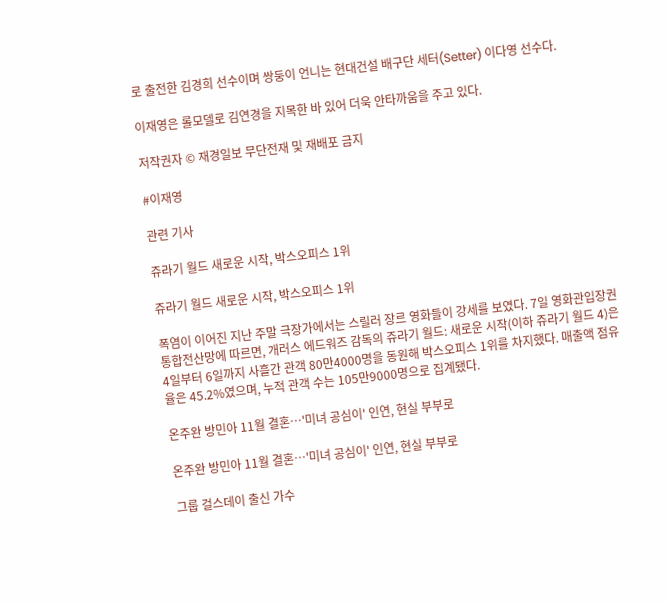로 출전한 김경희 선수이며 쌍둥이 언니는 현대건설 배구단 세터(Setter) 이다영 선수다.

이재영은 롤모델로 김연경을 지목한 바 있어 더욱 안타까움을 주고 있다.

저작권자 © 재경일보 무단전재 및 재배포 금지

#이재영

관련 기사

쥬라기 월드 새로운 시작, 박스오피스 1위

쥬라기 월드 새로운 시작, 박스오피스 1위

폭염이 이어진 지난 주말 극장가에서는 스릴러 장르 영화들이 강세를 보였다. 7일 영화관입장권 통합전산망에 따르면, 개러스 에드워즈 감독의 쥬라기 월드: 새로운 시작(이하 쥬라기 월드 4)은 4일부터 6일까지 사흘간 관객 80만4000명을 동원해 박스오피스 1위를 차지했다. 매출액 점유율은 45.2%였으며, 누적 관객 수는 105만9000명으로 집계됐다.

온주완 방민아 11월 결혼…'미녀 공심이' 인연, 현실 부부로

온주완 방민아 11월 결혼…'미녀 공심이' 인연, 현실 부부로

그룹 걸스데이 출신 가수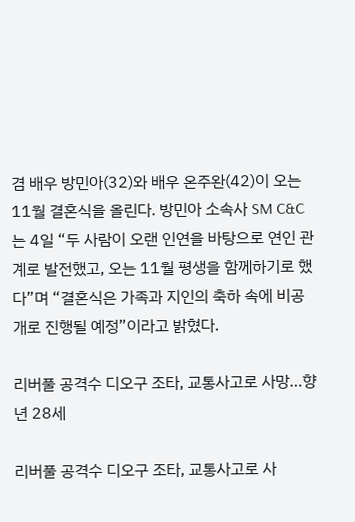겸 배우 방민아(32)와 배우 온주완(42)이 오는 11월 결혼식을 올린다. 방민아 소속사 SM C&C는 4일 “두 사람이 오랜 인연을 바탕으로 연인 관계로 발전했고, 오는 11월 평생을 함께하기로 했다”며 “결혼식은 가족과 지인의 축하 속에 비공개로 진행될 예정”이라고 밝혔다.

리버풀 공격수 디오구 조타, 교통사고로 사망…향년 28세

리버풀 공격수 디오구 조타, 교통사고로 사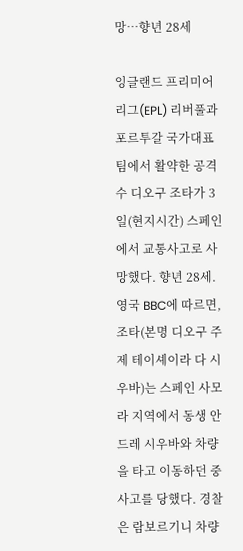망…향년 28세

잉글랜드 프리미어리그(EPL) 리버풀과 포르투갈 국가대표팀에서 활약한 공격수 디오구 조타가 3일(현지시간) 스페인에서 교통사고로 사망했다. 향년 28세. 영국 BBC에 따르면, 조타(본명 디오구 주제 테이셰이라 다 시우바)는 스페인 사모라 지역에서 동생 안드레 시우바와 차량을 타고 이동하던 중 사고를 당했다. 경찰은 람보르기니 차량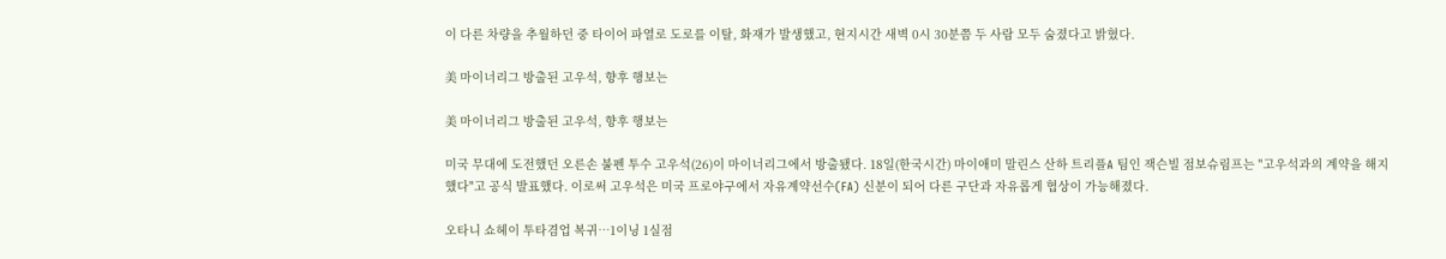이 다른 차량을 추월하던 중 타이어 파열로 도로를 이탈, 화재가 발생했고, 현지시간 새벽 0시 30분쯤 두 사람 모두 숨졌다고 밝혔다.

美 마이너리그 방출된 고우석, 향후 행보는

美 마이너리그 방출된 고우석, 향후 행보는

미국 무대에 도전했던 오른손 불펜 투수 고우석(26)이 마이너리그에서 방출됐다. 18일(한국시간) 마이애미 말린스 산하 트리플A 팀인 잭슨빌 점보슈림프는 "고우석과의 계약을 해지했다"고 공식 발표했다. 이로써 고우석은 미국 프로야구에서 자유계약선수(FA) 신분이 되어 다른 구단과 자유롭게 협상이 가능해졌다.

오타니 쇼헤이 투타겸업 복귀…1이닝 1실점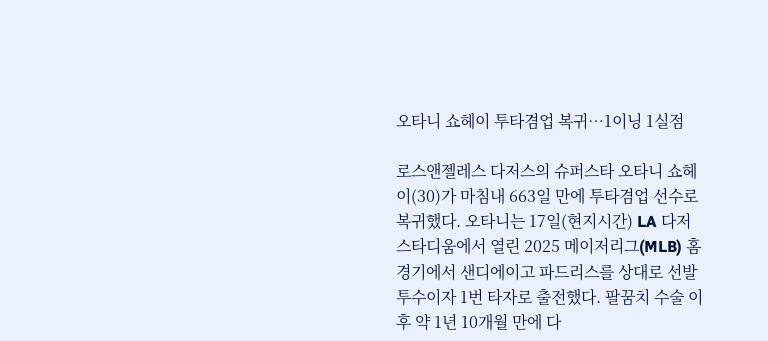오타니 쇼헤이 투타겸업 복귀…1이닝 1실점

로스앤젤레스 다저스의 슈퍼스타 오타니 쇼헤이(30)가 마침내 663일 만에 투타겸업 선수로 복귀했다. 오타니는 17일(현지시간) LA 다저스타디움에서 열린 2025 메이저리그(MLB) 홈경기에서 샌디에이고 파드리스를 상대로 선발 투수이자 1번 타자로 출전했다. 팔꿈치 수술 이후 약 1년 10개월 만에 다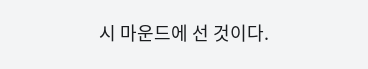시 마운드에 선 것이다.